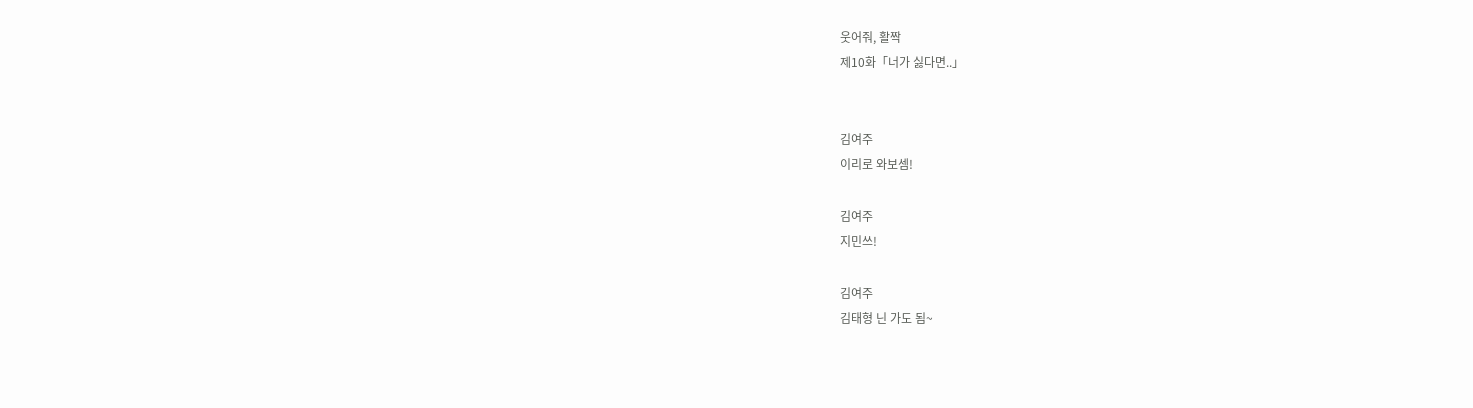웃어줘, 활짝
제10화「너가 싫다면..」


김여주
이리로 와보셈!

김여주
지민쓰!

김여주
김태형 닌 가도 됨~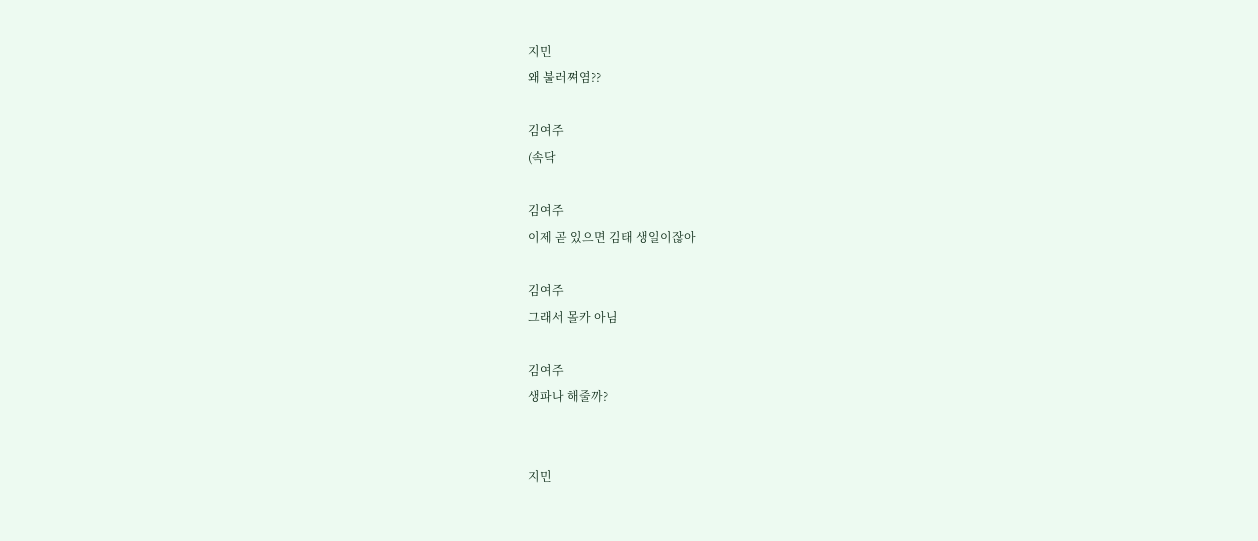지민
왜 불러쪄염??

김여주
(속닥

김여주
이제 곧 있으면 김태 생일이잖아

김여주
그래서 몰카 아님

김여주
생파나 해줄까?


지민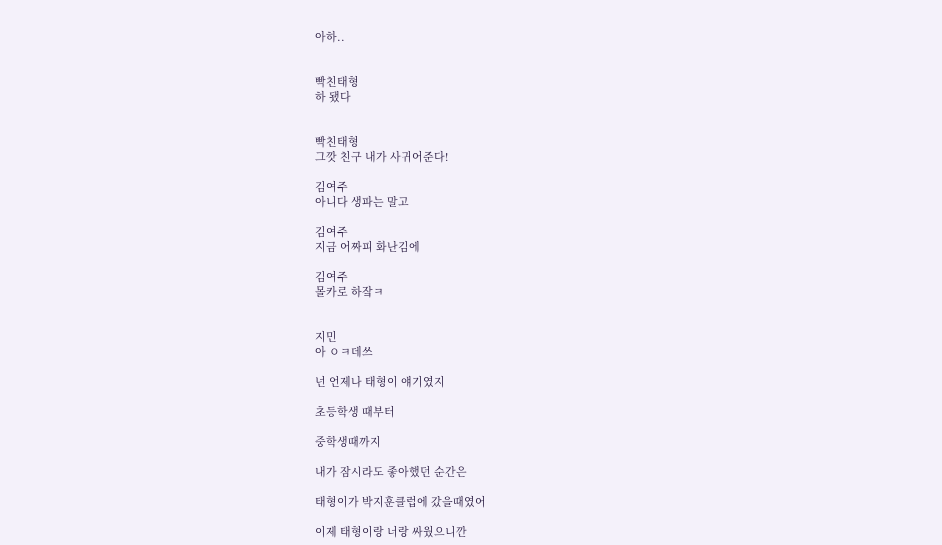아하..


빡친태형
하 됐다


빡친태형
그깟 친구 내가 사귀어준다!

김여주
아니다 생파는 말고

김여주
지금 어짜피 화난김에

김여주
몰카로 하잨ㅋ


지민
아 ㅇㅋ데쓰

넌 언제나 태형이 얘기였지

초등학생 때부터

중학생때까지

내가 잠시라도 좋아했던 순간은

태형이가 박지훈클럽에 갔을때였어

이제 태형이랑 너랑 싸웠으니깐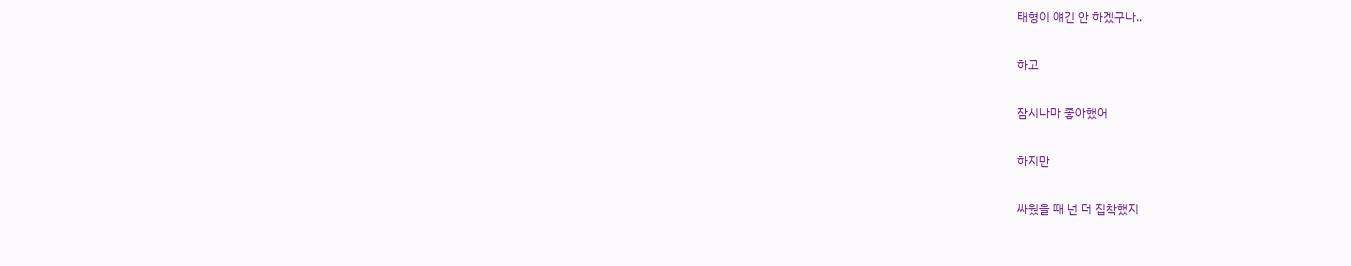태형이 얘긴 안 하겠구나..

하고

잠시나마 좋아했어

하지만

싸웠을 때 넌 더 집착했지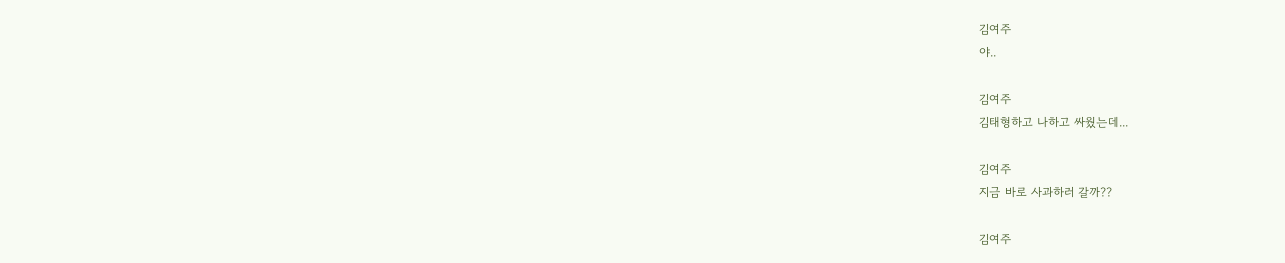김여주
야..

김여주
김태형하고 나하고 싸웠는데...

김여주
지금 바로 사과하러 갈까??

김여주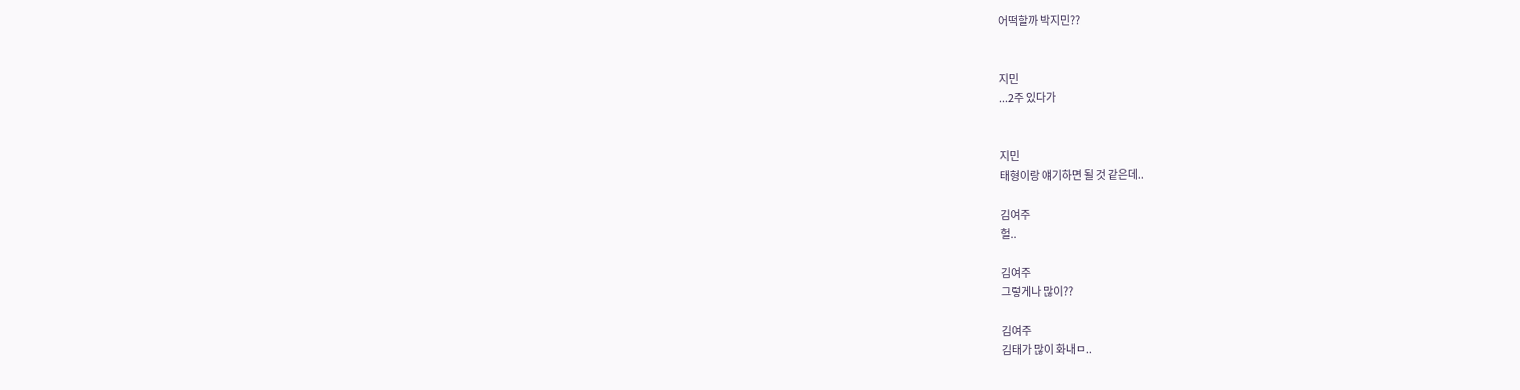어떡할까 박지민??


지민
...2주 있다가


지민
태형이랑 얘기하면 될 것 같은데..

김여주
헐..

김여주
그렇게나 많이??

김여주
김태가 많이 화내ㅁ..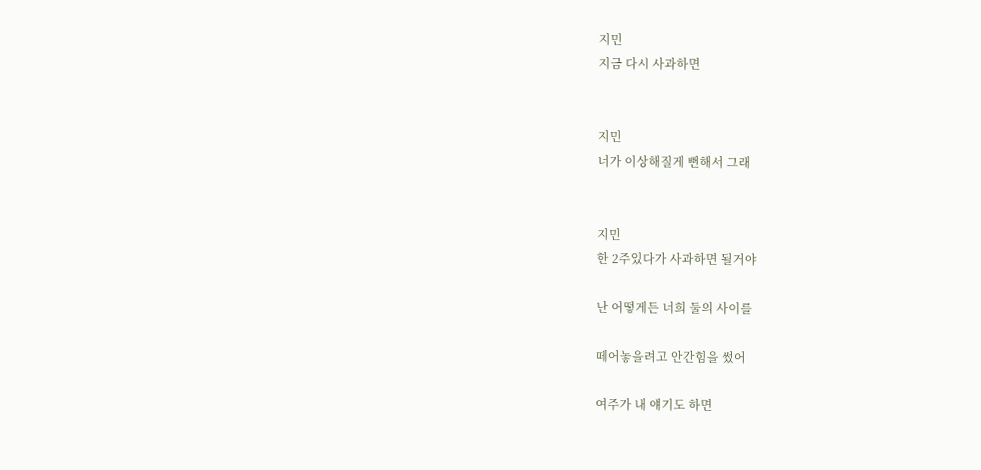지민
지금 다시 사과하면


지민
너가 이상해질게 뻔해서 그래


지민
한 2주있다가 사과하면 될거야

난 어떻게든 너희 둘의 사이를

떼어놓을려고 안간힘을 썼어

여주가 내 얘기도 하면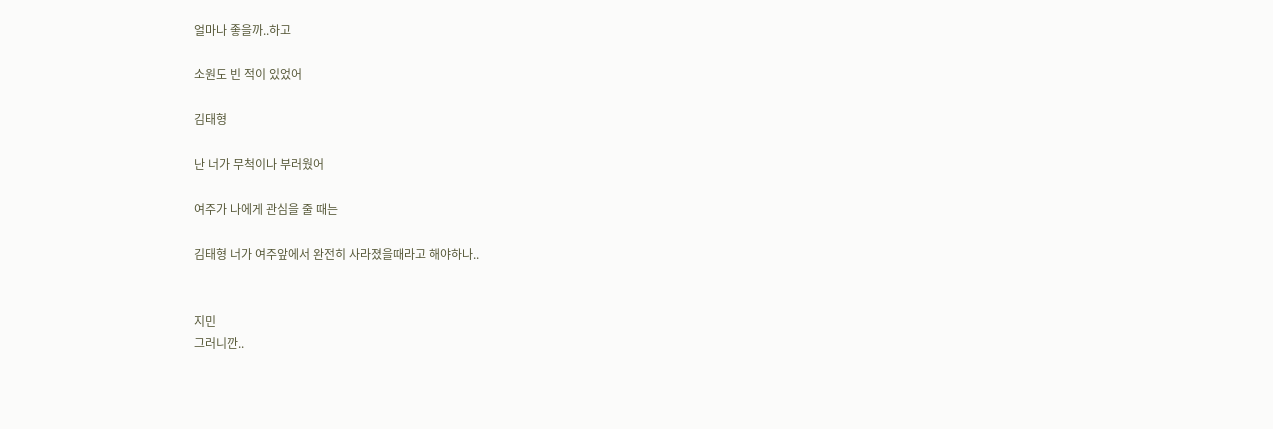얼마나 좋을까..하고

소원도 빈 적이 있었어

김태형

난 너가 무척이나 부러웠어

여주가 나에게 관심을 줄 때는

김태형 너가 여주앞에서 완전히 사라졌을때라고 해야하나..


지민
그러니깐..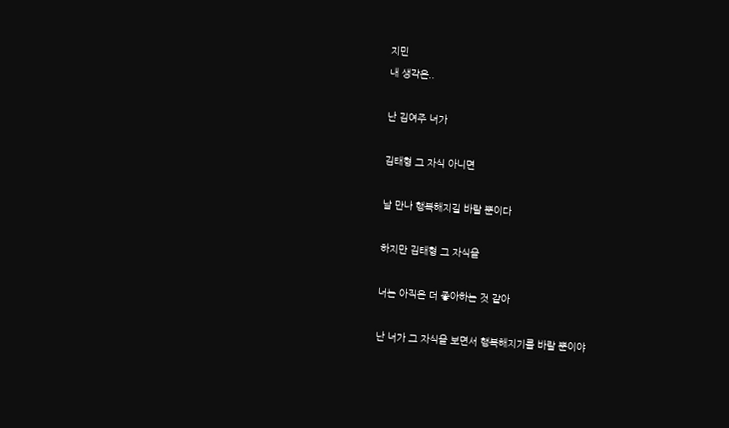지민
내 생각은..

난 김여주 너가

김태형 그 자식 아니면

날 만나 행복해지길 바랄 뿐이다

하지만 김태형 그 자식을

너는 아직은 더 좋아하는 것 같아

난 너가 그 자식을 보면서 행복해지기를 바랄 뿐이야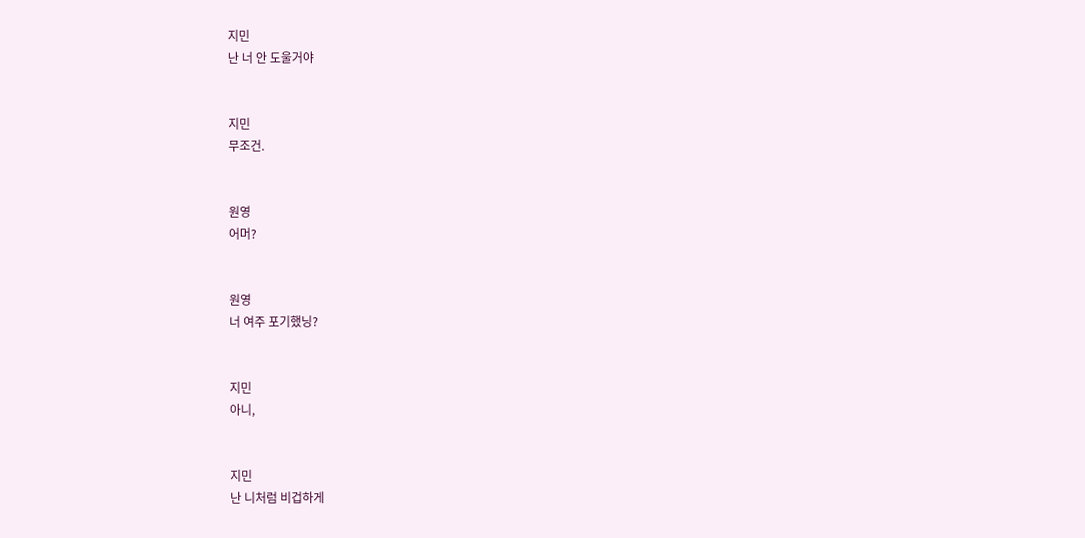지민
난 너 안 도울거야


지민
무조건.


원영
어머?


원영
너 여주 포기했닝?


지민
아니,


지민
난 니처럼 비겁하게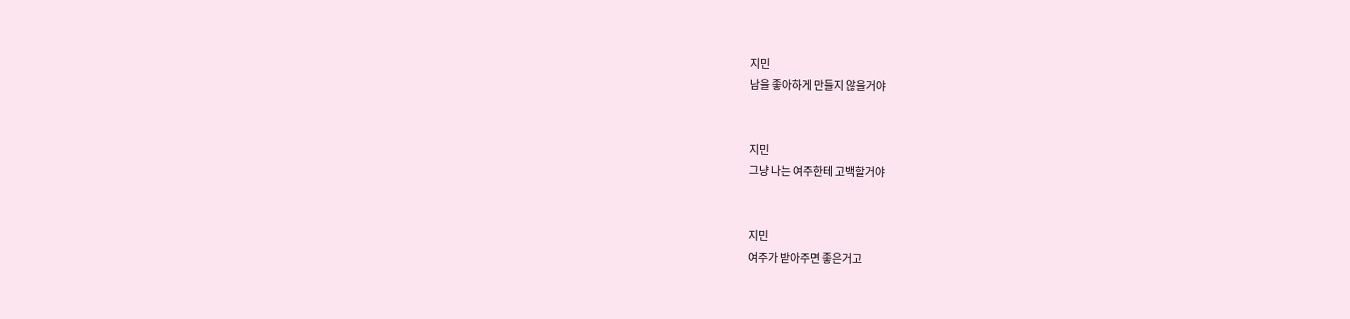지민
남을 좋아하게 만들지 않을거야


지민
그냥 나는 여주한테 고백할거야


지민
여주가 받아주면 좋은거고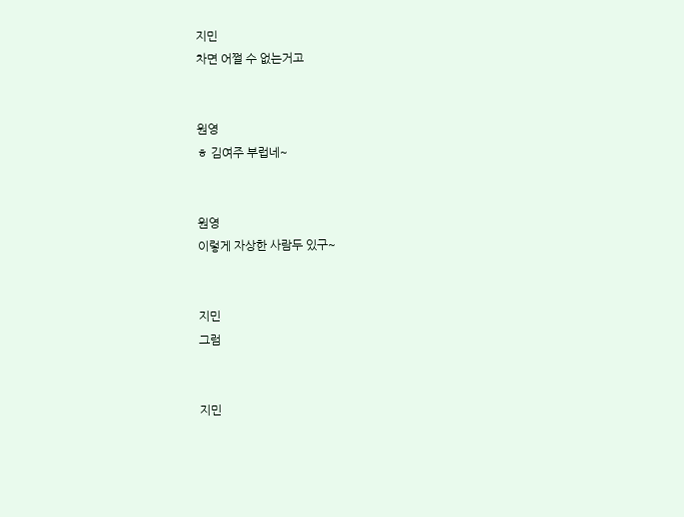지민
차면 어쩔 수 없는거고


원영
ㅎ 김여주 부럽네~


원영
이렇게 자상한 사람두 있구~


지민
그럼


지민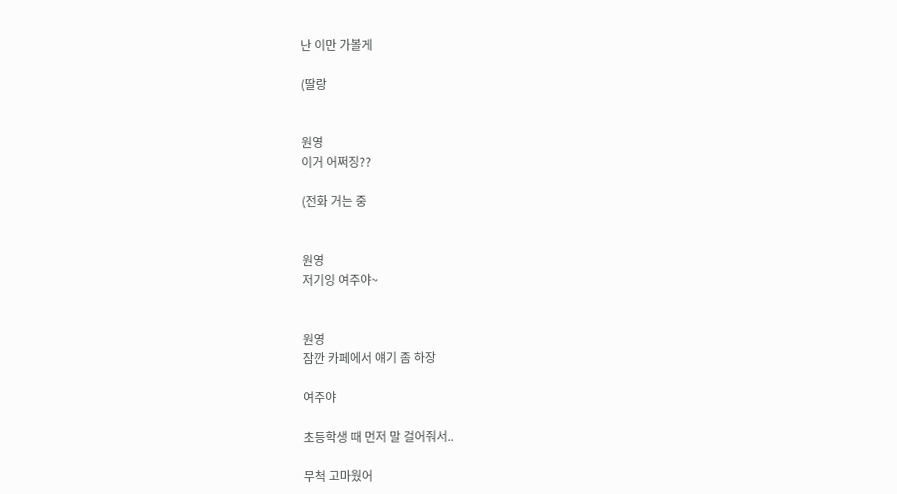난 이만 가볼게

(딸랑


원영
이거 어쩌징??

(전화 거는 중


원영
저기잉 여주야~


원영
잠깐 카페에서 얘기 좀 하장

여주야

초등학생 때 먼저 말 걸어줘서..

무척 고마웠어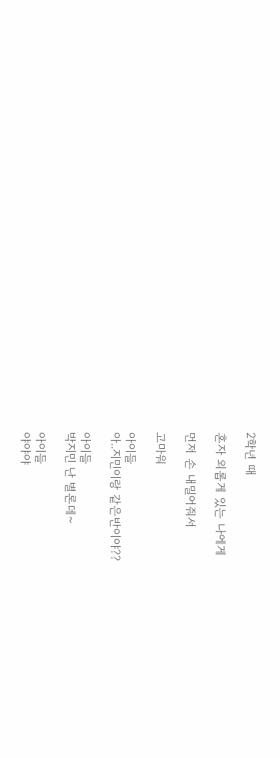2학년 때

혼자 외롭게 있는 나에게

먼저 손 내밀어줘서

고마워

아이들
아..지민이랑 같은반이야??

아이들
박지민 난 별론데~

아이들
야야야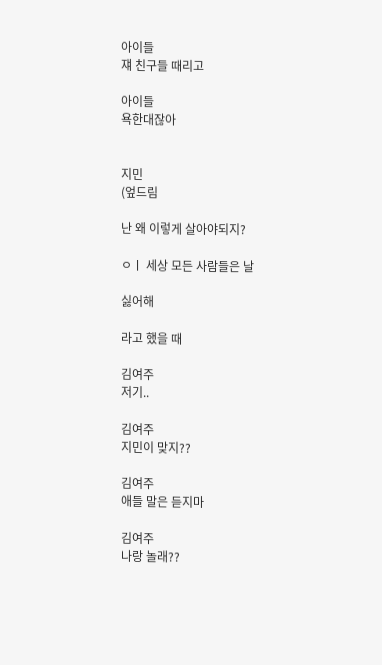아이들
쟤 친구들 때리고

아이들
욕한대잖아


지민
(엎드림

난 왜 이렇게 살아야되지?

ㅇㅣ 세상 모든 사람들은 날

싫어해

라고 했을 때

김여주
저기..

김여주
지민이 맞지??

김여주
애들 말은 듣지마

김여주
나랑 놀래??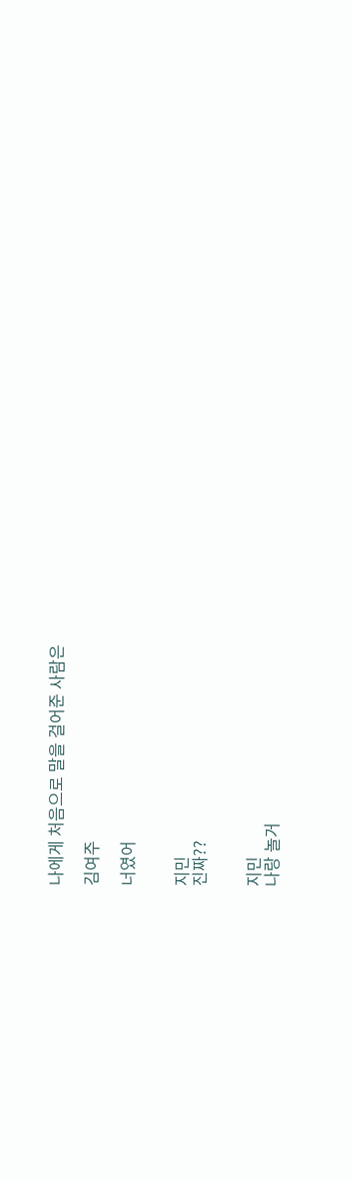나에게 처음으로 말을 걸어준 사람은

김여주

너였어


지민
진짜??


지민
나랑 놀거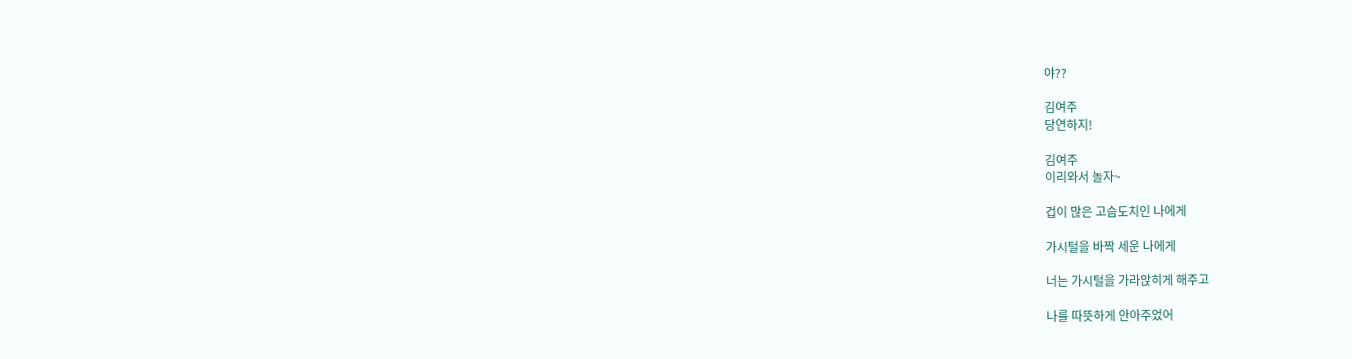야??

김여주
당연하지!

김여주
이리와서 놀자~

겁이 많은 고슴도치인 나에게

가시털을 바짝 세운 나에게

너는 가시털을 가라앉히게 해주고

나를 따뜻하게 안아주었어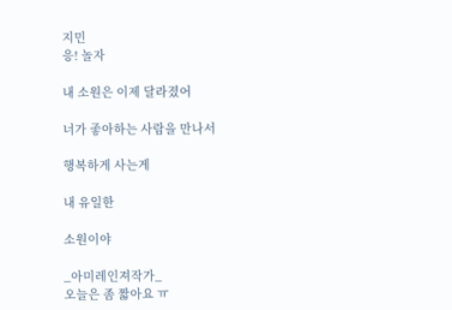지민
응! 놀자

내 소원은 이제 달라졌어

너가 좋아하는 사람을 만나서

행복하게 사는게

내 유일한

소원이야

_아미레인져작가_
오늘은 좀 짧아요 ㅠ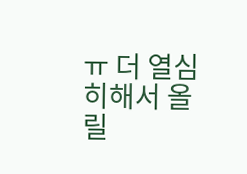ㅠ 더 열심히해서 올릴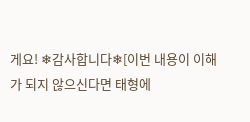게요! ❄감사합니다❄[이번 내용이 이해가 되지 않으신다면 태형에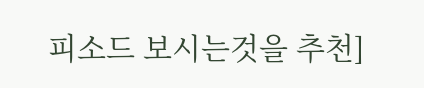피소드 보시는것을 추천]